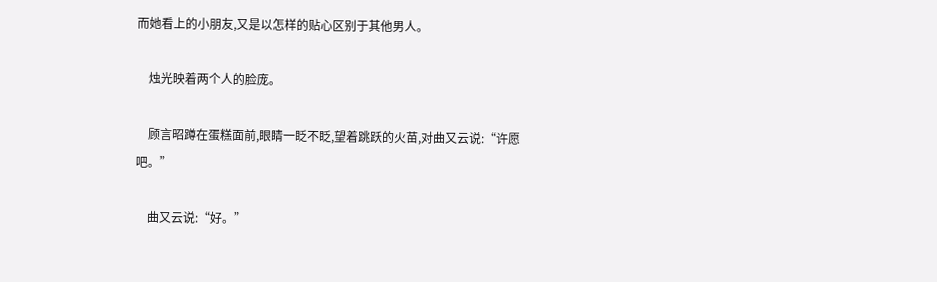而她看上的小朋友,又是以怎样的贴心区别于其他男人。

    烛光映着两个人的脸庞。

    顾言昭蹲在蛋糕面前,眼睛一眨不眨,望着跳跃的火苗,对曲又云说:“许愿吧。”

    曲又云说:“好。”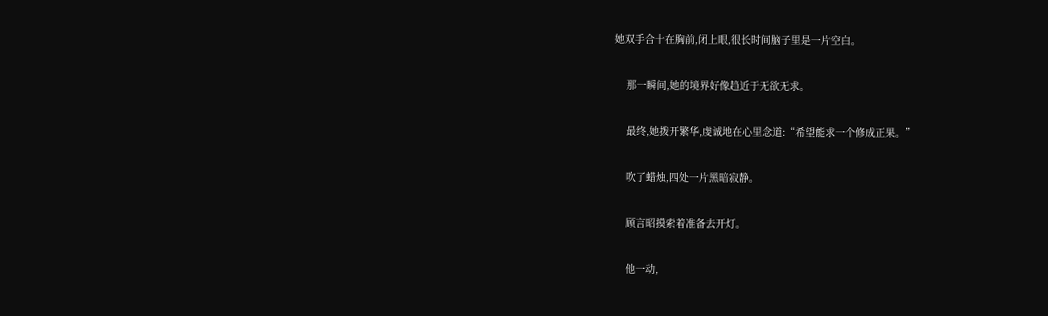她双手合十在胸前,闭上眼,很长时间脑子里是一片空白。

    那一瞬间,她的境界好像趋近于无欲无求。

    最终,她拨开繁华,虔诚地在心里念道:“希望能求一个修成正果。”

    吹了蜡烛,四处一片黑暗寂静。

    顾言昭摸索着准备去开灯。

    他一动,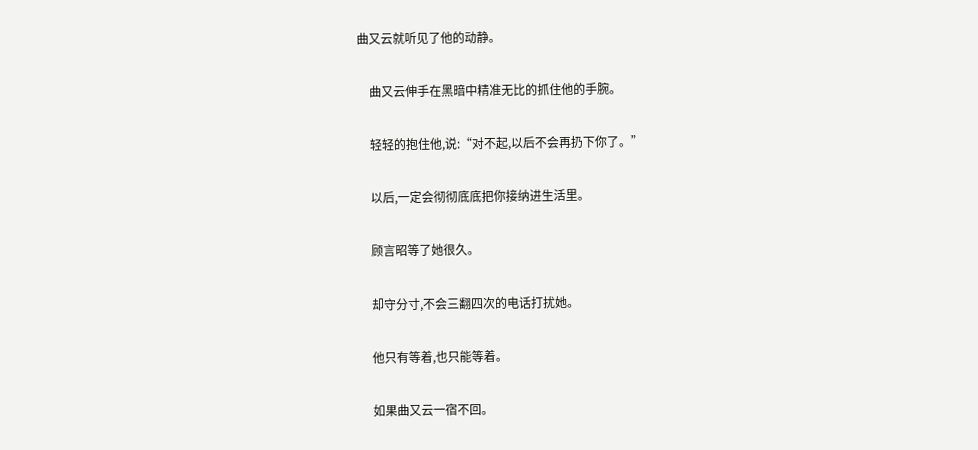曲又云就听见了他的动静。

    曲又云伸手在黑暗中精准无比的抓住他的手腕。

    轻轻的抱住他,说:“对不起,以后不会再扔下你了。”

    以后,一定会彻彻底底把你接纳进生活里。

    顾言昭等了她很久。

    却守分寸,不会三翻四次的电话打扰她。

    他只有等着,也只能等着。

    如果曲又云一宿不回。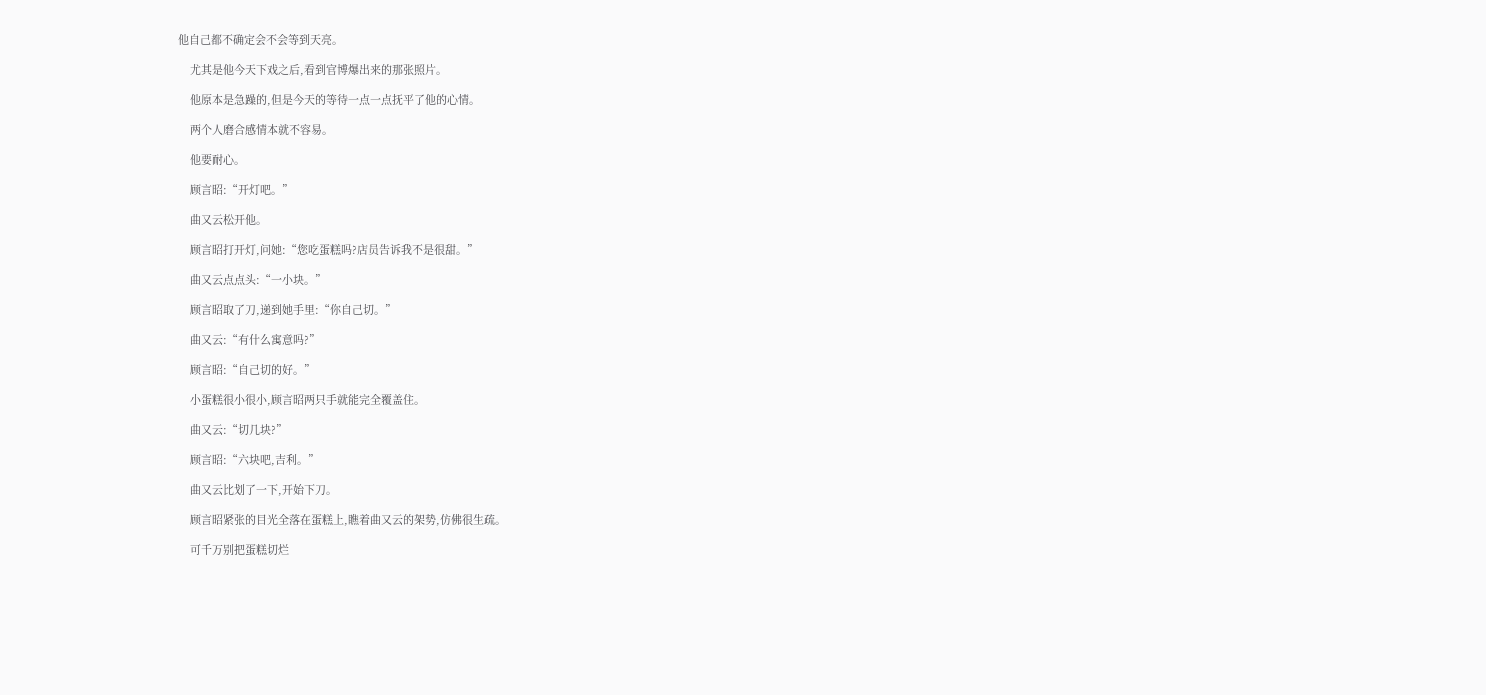他自己都不确定会不会等到天亮。

    尤其是他今天下戏之后,看到官博爆出来的那张照片。

    他原本是急躁的,但是今天的等待一点一点抚平了他的心情。

    两个人磨合感情本就不容易。

    他要耐心。

    顾言昭:“开灯吧。”

    曲又云松开他。

    顾言昭打开灯,问她:“您吃蛋糕吗?店员告诉我不是很甜。”

    曲又云点点头:“一小块。”

    顾言昭取了刀,递到她手里:“你自己切。”

    曲又云:“有什么寓意吗?”

    顾言昭:“自己切的好。”

    小蛋糕很小很小,顾言昭两只手就能完全覆盖住。

    曲又云:“切几块?”

    顾言昭:“六块吧,吉利。”

    曲又云比划了一下,开始下刀。

    顾言昭紧张的目光全落在蛋糕上,瞧着曲又云的架势,仿佛很生疏。

    可千万别把蛋糕切烂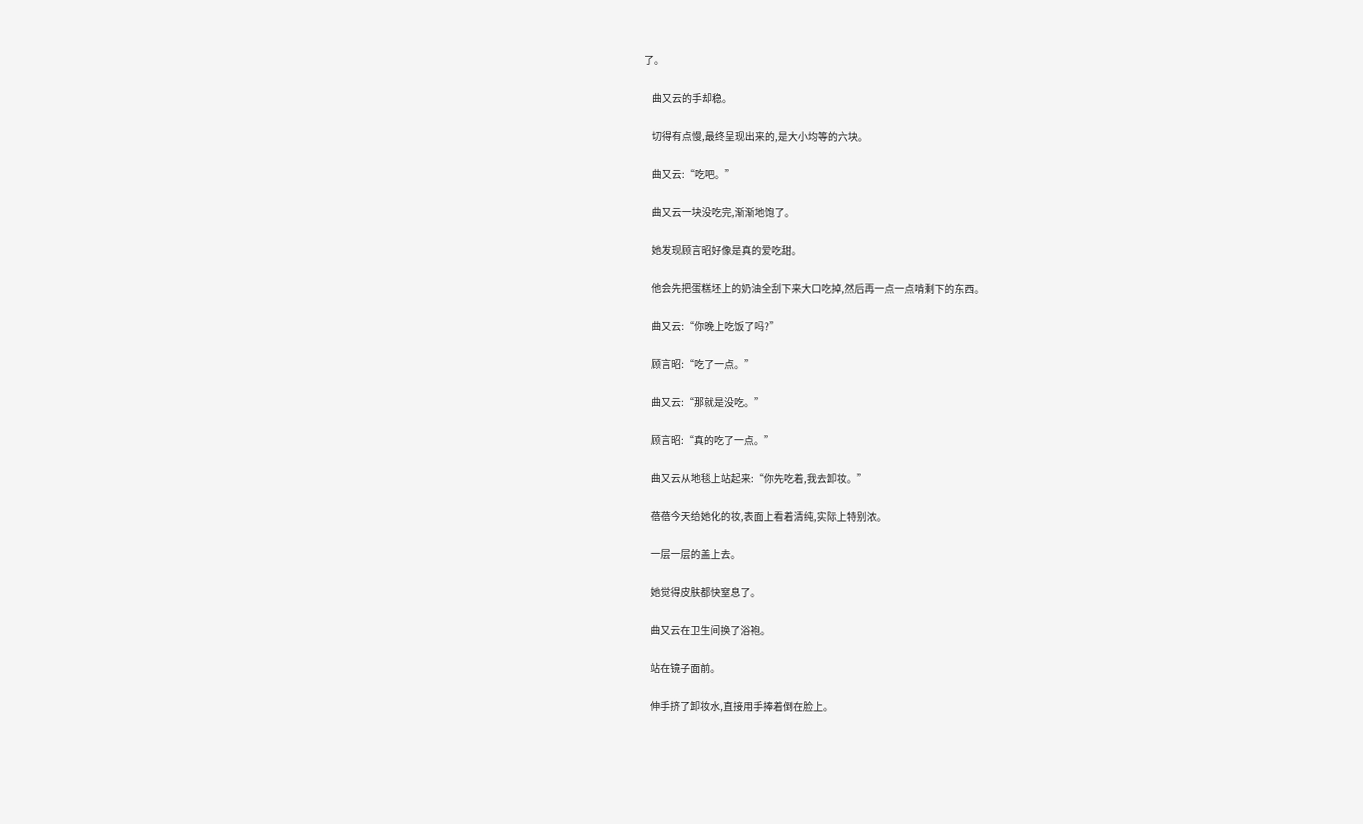了。

    曲又云的手却稳。

    切得有点慢,最终呈现出来的,是大小均等的六块。

    曲又云:“吃吧。”

    曲又云一块没吃完,渐渐地饱了。

    她发现顾言昭好像是真的爱吃甜。

    他会先把蛋糕坯上的奶油全刮下来大口吃掉,然后再一点一点啃剩下的东西。

    曲又云:“你晚上吃饭了吗?”

    顾言昭:“吃了一点。”

    曲又云:“那就是没吃。”

    顾言昭:“真的吃了一点。”

    曲又云从地毯上站起来:“你先吃着,我去卸妆。”

    蓓蓓今天给她化的妆,表面上看着清纯,实际上特别浓。

    一层一层的盖上去。

    她觉得皮肤都快窒息了。

    曲又云在卫生间换了浴袍。

    站在镜子面前。

    伸手挤了卸妆水,直接用手捧着倒在脸上。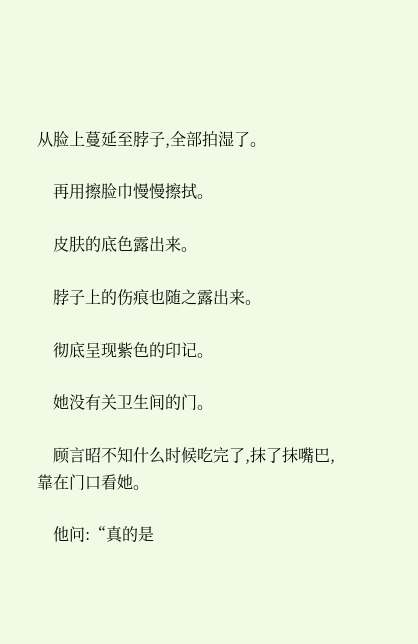从脸上蔓延至脖子,全部拍湿了。

    再用擦脸巾慢慢擦拭。

    皮肤的底色露出来。

    脖子上的伤痕也随之露出来。

    彻底呈现紫色的印记。

    她没有关卫生间的门。

    顾言昭不知什么时候吃完了,抹了抹嘴巴,靠在门口看她。

    他问:“真的是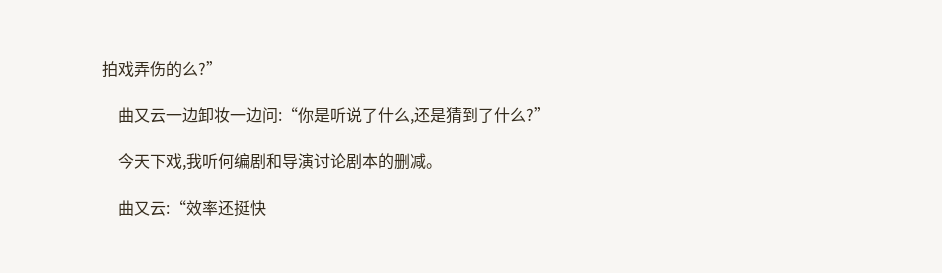拍戏弄伤的么?”

    曲又云一边卸妆一边问:“你是听说了什么,还是猜到了什么?”

    今天下戏,我听何编剧和导演讨论剧本的删减。

    曲又云:“效率还挺快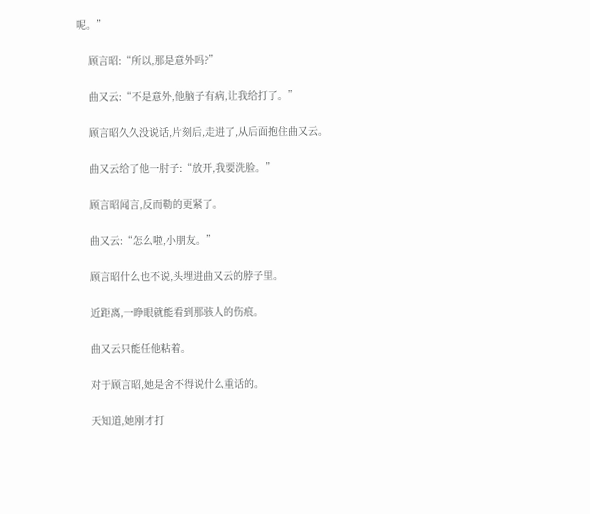呢。”

    顾言昭:“所以,那是意外吗?”

    曲又云:“不是意外,他脑子有病,让我给打了。”

    顾言昭久久没说话,片刻后,走进了,从后面抱住曲又云。

    曲又云给了他一肘子:“放开,我要洗脸。”

    顾言昭闻言,反而勒的更紧了。

    曲又云:“怎么啦,小朋友。”

    顾言昭什么也不说,头埋进曲又云的脖子里。

    近距离,一睁眼就能看到那骇人的伤痕。

    曲又云只能任他粘着。

    对于顾言昭,她是舍不得说什么重话的。

    天知道,她刚才打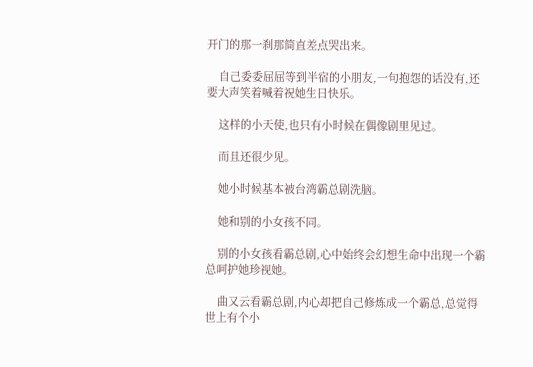开门的那一刹那简直差点哭出来。

    自己委委屈屈等到半宿的小朋友,一句抱怨的话没有,还要大声笑着喊着祝她生日快乐。

    这样的小天使,也只有小时候在偶像剧里见过。

    而且还很少见。

    她小时候基本被台湾霸总剧洗脑。

    她和别的小女孩不同。

    别的小女孩看霸总剧,心中始终会幻想生命中出现一个霸总呵护她珍视她。

    曲又云看霸总剧,内心却把自己修炼成一个霸总,总觉得世上有个小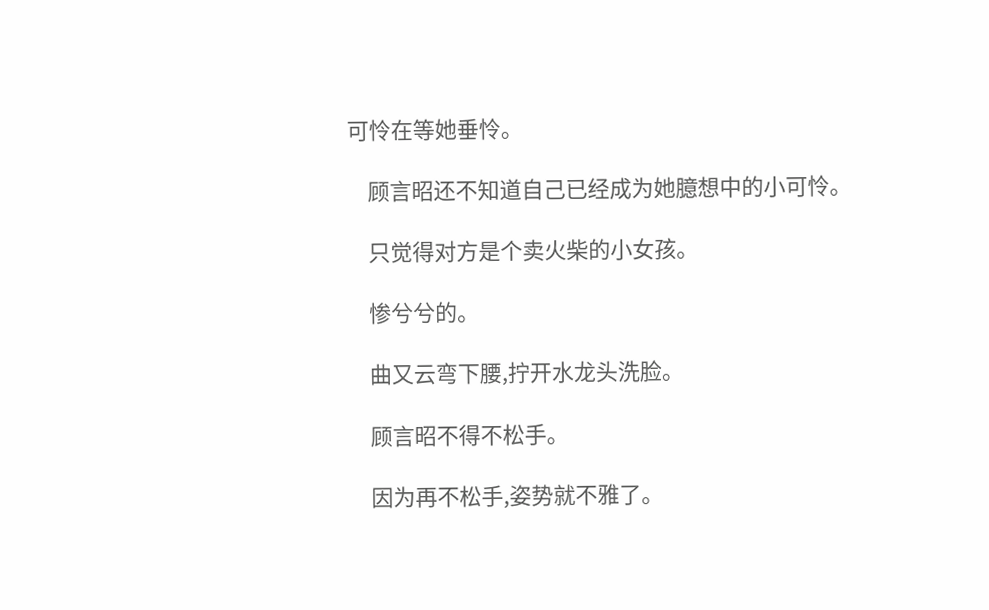可怜在等她垂怜。

    顾言昭还不知道自己已经成为她臆想中的小可怜。

    只觉得对方是个卖火柴的小女孩。

    惨兮兮的。

    曲又云弯下腰,拧开水龙头洗脸。

    顾言昭不得不松手。

    因为再不松手,姿势就不雅了。